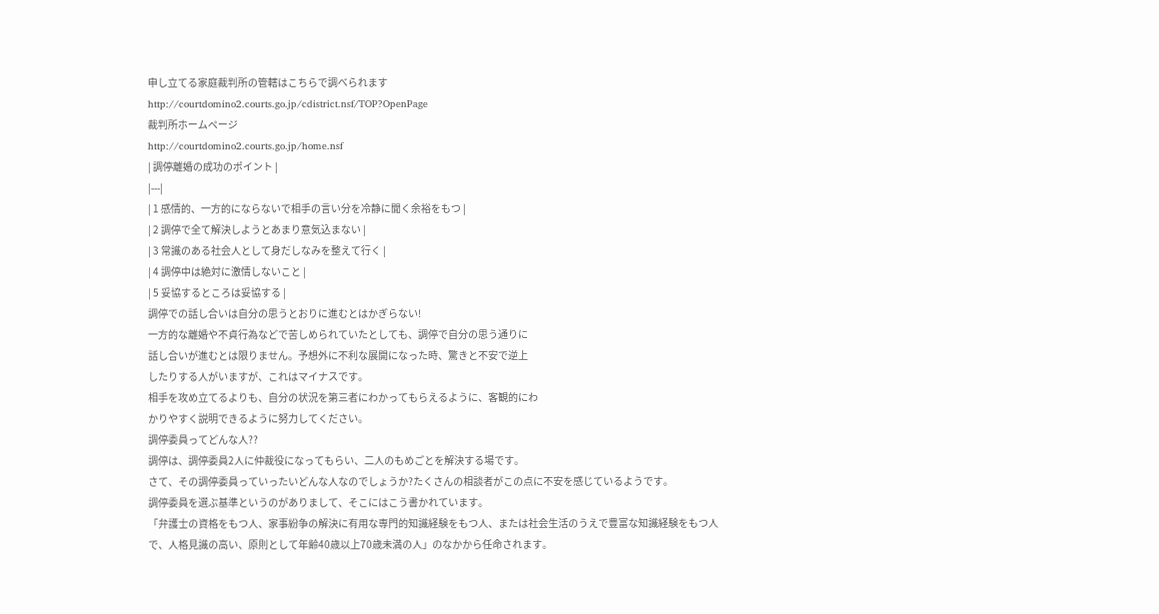申し立てる家庭裁判所の管轄はこちらで調べられます
http://courtdomino2.courts.go.jp/cdistrict.nsf/TOP?OpenPage
裁判所ホームページ
http://courtdomino2.courts.go.jp/home.nsf
| 調停離婚の成功のポイント |
|---|
| 1 感情的、一方的にならないで相手の言い分を冷静に聞く余裕をもつ |
| 2 調停で全て解決しようとあまり意気込まない |
| 3 常識のある社会人として身だしなみを整えて行く |
| 4 調停中は絶対に激情しないこと |
| 5 妥協するところは妥協する |
調停での話し合いは自分の思うとおりに進むとはかぎらない!
一方的な離婚や不貞行為などで苦しめられていたとしても、調停で自分の思う通りに
話し合いが進むとは限りません。予想外に不利な展開になった時、驚きと不安で逆上
したりする人がいますが、これはマイナスです。
相手を攻め立てるよりも、自分の状況を第三者にわかってもらえるように、客観的にわ
かりやすく説明できるように努力してください。
調停委員ってどんな人??
調停は、調停委員2人に仲裁役になってもらい、二人のもめごとを解決する場です。
さて、その調停委員っていったいどんな人なのでしょうか?たくさんの相談者がこの点に不安を感じているようです。
調停委員を選ぶ基準というのがありまして、そこにはこう書かれています。
「弁護士の資格をもつ人、家事紛争の解決に有用な専門的知識経験をもつ人、または社会生活のうえで豊富な知識経験をもつ人で、人格見識の高い、原則として年齢40歳以上70歳未満の人」のなかから任命されます。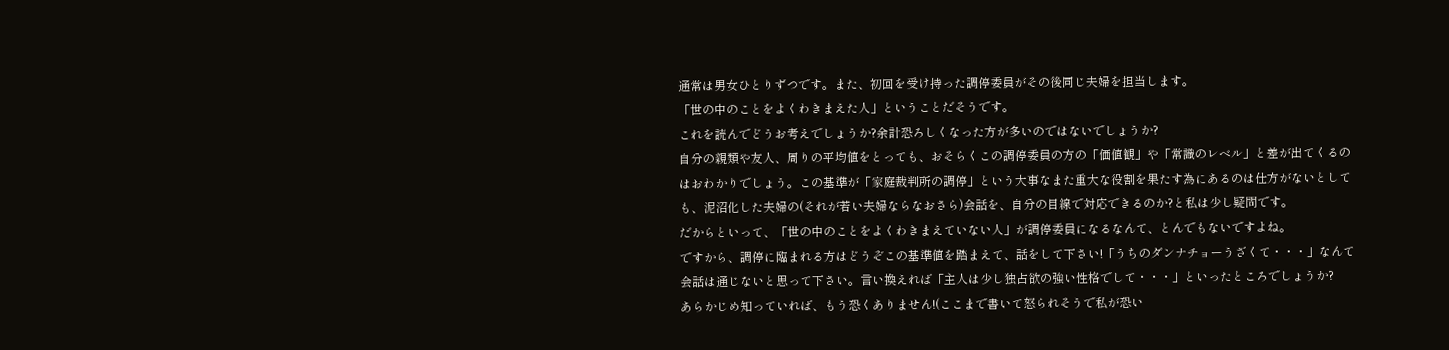通常は男女ひとりずつです。また、初回を受け持った調停委員がその後同じ夫婦を担当します。
「世の中のことをよくわきまえた人」ということだそうです。
これを読んでどうお考えでしょうか?余計恐ろしくなった方が多いのではないでしょうか?
自分の親類や友人、周りの平均値をとっても、おそらくこの調停委員の方の「価値観」や「常識のレベル」と差が出てくるのはおわかりでしょう。この基準が「家庭裁判所の調停」という大事なまた重大な役割を果たす為にあるのは仕方がないとしても、泥沼化した夫婦の(それが若い夫婦ならなおさら)会話を、自分の目線で対応できるのか?と私は少し疑問です。
だからといって、「世の中のことをよくわきまえていない人」が調停委員になるなんて、とんでもないですよね。
ですから、調停に臨まれる方はどうぞこの基準値を踏まえて、話をして下さい!「うちのダンナチョーうざくて・・・」なんて会話は通じないと思って下さい。言い換えれば「主人は少し独占欲の強い性格でして・・・」といったところでしょうか?
あらかじめ知っていれば、もう恐くありません!(ここまで書いて怒られそうで私が恐い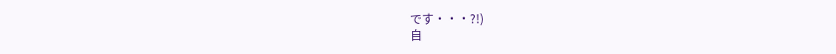です・・・?!)
自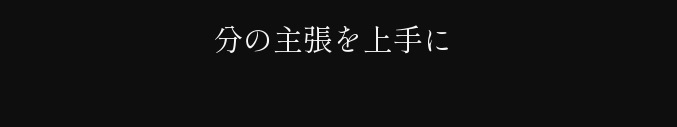分の主張を上手に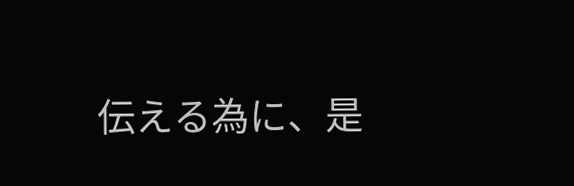伝える為に、是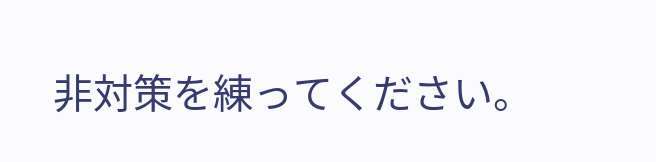非対策を練ってください。